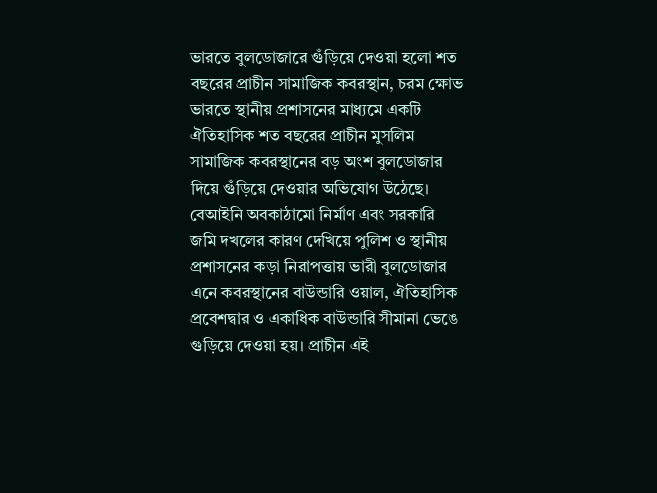ভারতে বুলডোজারে গুঁড়িয়ে দেওয়া হলো শত বছরের প্রাচীন সামাজিক কবরস্থান, চরম ক্ষোভ
ভারতে স্থানীয় প্রশাসনের মাধ্যমে একটি ঐতিহাসিক শত বছরের প্রাচীন মুসলিম সামাজিক কবরস্থানের বড় অংশ বুলডোজার দিয়ে গুঁড়িয়ে দেওয়ার অভিযোগ উঠেছে। বেআইনি অবকাঠামো নির্মাণ এবং সরকারি জমি দখলের কারণ দেখিয়ে পুলিশ ও স্থানীয় প্রশাসনের কড়া নিরাপত্তায় ভারী বুলডোজার এনে কবরস্থানের বাউন্ডারি ওয়াল, ঐতিহাসিক প্রবেশদ্বার ও একাধিক বাউন্ডারি সীমানা ভেঙে গুড়িয়ে দেওয়া হয়। প্রাচীন এই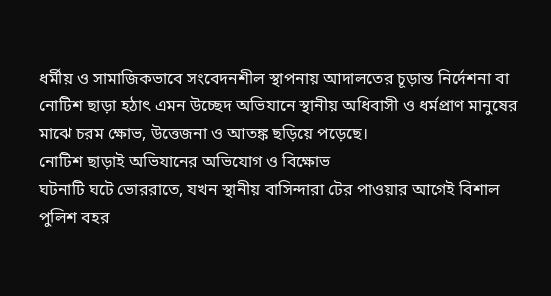ধর্মীয় ও সামাজিকভাবে সংবেদনশীল স্থাপনায় আদালতের চূড়ান্ত নির্দেশনা বা নোটিশ ছাড়া হঠাৎ এমন উচ্ছেদ অভিযানে স্থানীয় অধিবাসী ও ধর্মপ্রাণ মানুষের মাঝে চরম ক্ষোভ, উত্তেজনা ও আতঙ্ক ছড়িয়ে পড়েছে।
নোটিশ ছাড়াই অভিযানের অভিযোগ ও বিক্ষোভ
ঘটনাটি ঘটে ভোররাতে, যখন স্থানীয় বাসিন্দারা টের পাওয়ার আগেই বিশাল পুলিশ বহর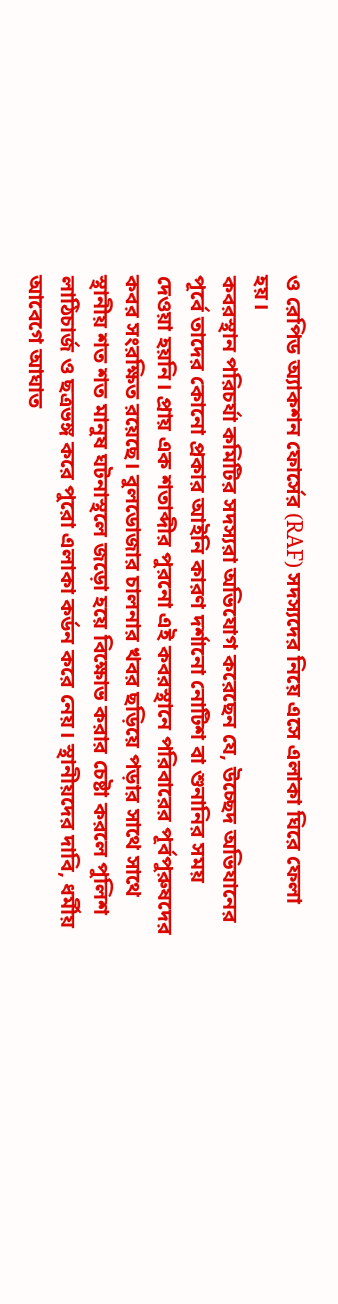ও রেপিড অ্যাকশন ফোর্সের (RAF) সদস্যদের নিয়ে এসে এলাকা ঘিরে ফেলা হয়।
কবরস্থান পরিচর্যা কমিটির সদস্যরা অভিযোগ করেছেন যে, উচ্ছেদ অভিযানের পূর্বে তাদের কোনো প্রকার আইনি কারণ দর্শানো নোটিশ বা শুনানির সময় দেওয়া হয়নি। প্রায় এক শতাব্দীর পুরনো এই কবরস্থানে পরিবারের পূর্বপুরুষদের কবর সংরক্ষিত রয়েছে। বুলডোজার চালনার খবর ছড়িয়ে পড়ার সাথে সাথে স্থানীয় শত শত মানুষ ঘটনাস্থলে জড়ো হয়ে বিক্ষোভ করার চেষ্টা করলে পুলিশ লাঠিচার্জ ও ছত্রভঙ্গ করে পুরো এলাকা কর্ডন করে নেয়। স্থানীয়দের দাবি, ধর্মীয় আবেগে আঘাত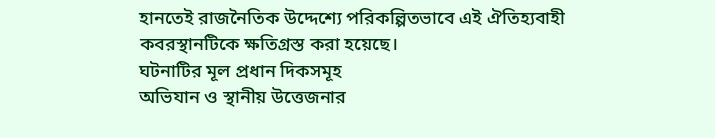হানতেই রাজনৈতিক উদ্দেশ্যে পরিকল্পিতভাবে এই ঐতিহ্যবাহী কবরস্থানটিকে ক্ষতিগ্রস্ত করা হয়েছে।
ঘটনাটির মূল প্রধান দিকসমূহ
অভিযান ও স্থানীয় উত্তেজনার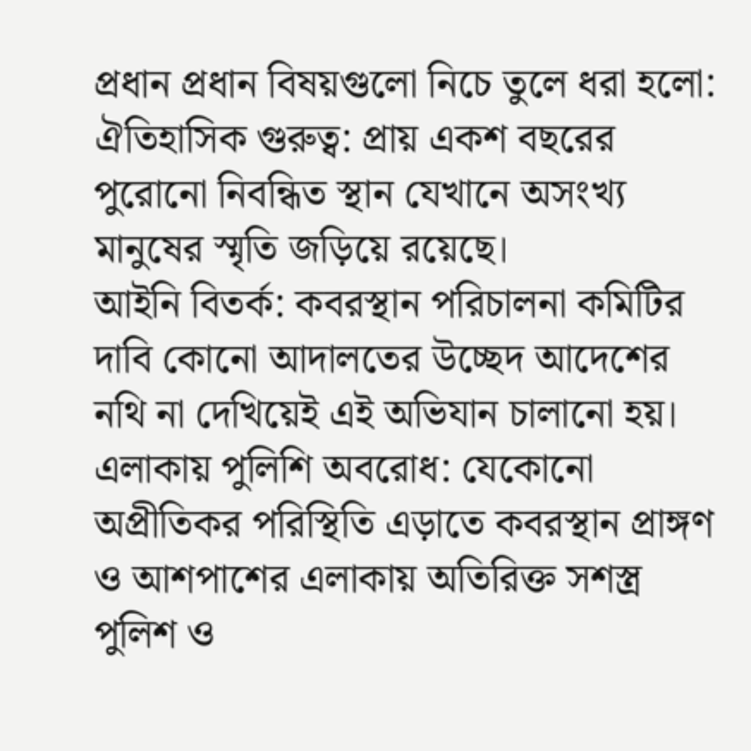প্রধান প্রধান বিষয়গুলো নিচে তুলে ধরা হলো:
ঐতিহাসিক গুরুত্ব: প্রায় একশ বছরের পুরোনো নিবন্ধিত স্থান যেখানে অসংখ্য মানুষের স্মৃতি জড়িয়ে রয়েছে।
আইনি বিতর্ক: কবরস্থান পরিচালনা কমিটির দাবি কোনো আদালতের উচ্ছেদ আদেশের নথি না দেখিয়েই এই অভিযান চালানো হয়।
এলাকায় পুলিশি অবরোধ: যেকোনো অপ্রীতিকর পরিস্থিতি এড়াতে কবরস্থান প্রাঙ্গণ ও আশপাশের এলাকায় অতিরিক্ত সশস্ত্র পুলিশ ও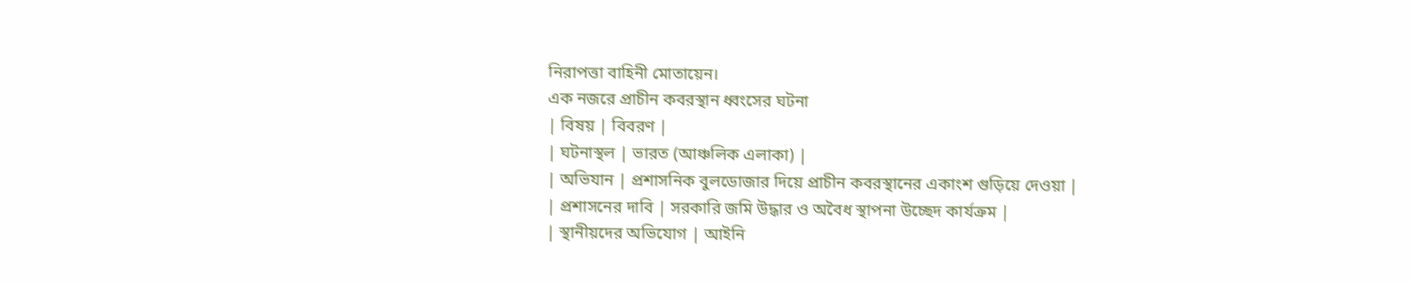নিরাপত্তা বাহিনী মোতায়েন।
এক নজরে প্রাচীন কবরস্থান ধ্বংসের ঘটনা
| বিষয় | বিবরণ |
| ঘটনাস্থল | ভারত (আঞ্চলিক এলাকা) |
| অভিযান | প্রশাসনিক বুলডোজার দিয়ে প্রাচীন কবরস্থানের একাংশ গুড়িয়ে দেওয়া |
| প্রশাসনের দাবি | সরকারি জমি উদ্ধার ও অবৈধ স্থাপনা উচ্ছেদ কার্যক্রম |
| স্থানীয়দের অভিযোগ | আইনি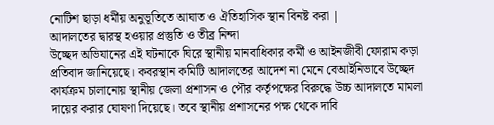নোটিশ ছাড়া ধর্মীয় অনুভূতিতে আঘাত ও ঐতিহাসিক স্থান বিনষ্ট করা |
আদালতের দ্বারস্থ হওয়ার প্রস্তুতি ও তীব্র নিন্দা
উচ্ছেদ অভিযানের এই ঘটনাকে ঘিরে স্থানীয় মানবাধিকার কর্মী ও আইনজীবী ফোরাম কড়া প্রতিবাদ জানিয়েছে। কবরস্থান কমিটি আদালতের আদেশ না মেনে বেআইনিভাবে উচ্ছেদ কার্যক্রম চালানোয় স্থানীয় জেলা প্রশাসন ও পৌর কর্তৃপক্ষের বিরুদ্ধে উচ্চ আদালতে মামলা দায়ের করার ঘোষণা দিয়েছে। তবে স্থানীয় প্রশাসনের পক্ষ থেকে দাবি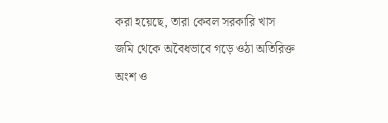করা হয়েছে, তারা কেবল সরকারি খাস জমি থেকে অবৈধভাবে গড়ে ওঠা অতিরিক্ত অংশ ও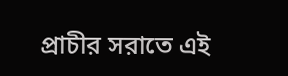প্রাচীর সরাতে এই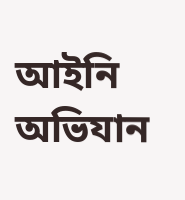আইনি অভিযান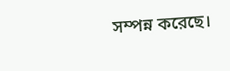সম্পন্ন করেছে।